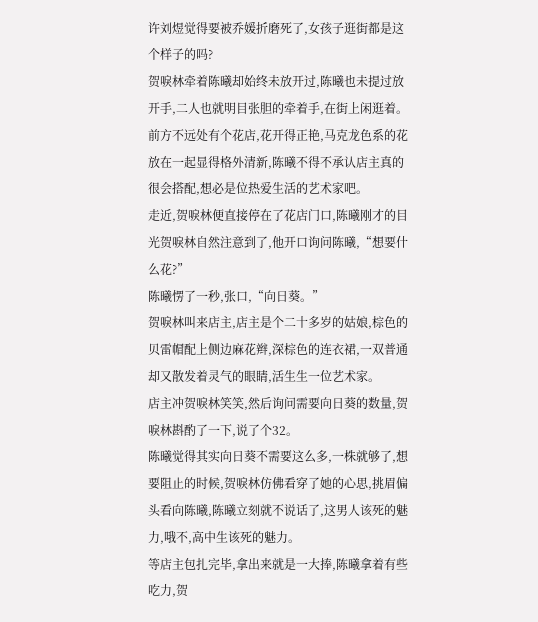许刘煜觉得要被乔媛折磨死了,女孩子逛街都是这个样子的吗?
贺唳林牵着陈曦却始终未放开过,陈曦也未提过放开手,二人也就明目张胆的牵着手,在街上闲逛着。
前方不远处有个花店,花开得正艳,马克龙色系的花放在一起显得格外清新,陈曦不得不承认店主真的很会搭配,想必是位热爱生活的艺术家吧。
走近,贺唳林便直接停在了花店门口,陈曦刚才的目光贺唳林自然注意到了,他开口询问陈曦,“想要什么花?”
陈曦愣了一秒,张口,“向日葵。”
贺唳林叫来店主,店主是个二十多岁的姑娘,棕色的贝雷帽配上侧边麻花辫,深棕色的连衣裙,一双普通却又散发着灵气的眼睛,活生生一位艺术家。
店主冲贺唳林笑笑,然后询问需要向日葵的数量,贺唳林斟酌了一下,说了个32。
陈曦觉得其实向日葵不需要这么多,一株就够了,想要阻止的时候,贺唳林仿佛看穿了她的心思,挑眉偏头看向陈曦,陈曦立刻就不说话了,这男人该死的魅力,哦不,高中生该死的魅力。
等店主包扎完毕,拿出来就是一大捧,陈曦拿着有些吃力,贺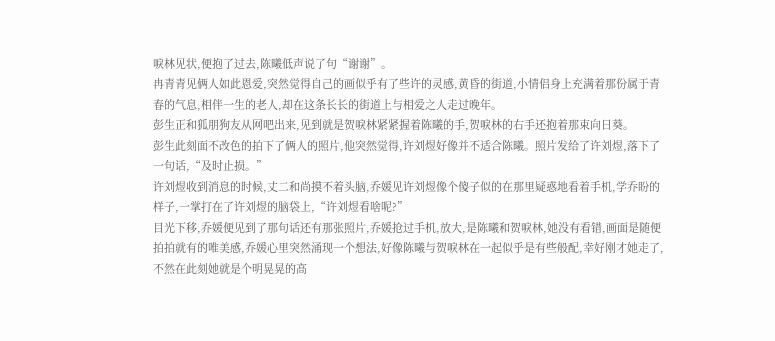唳林见状,便抱了过去,陈曦低声说了句“谢谢”。
冉青青见俩人如此恩爱,突然觉得自己的画似乎有了些许的灵感,黄昏的街道,小情侣身上充满着那份属于青春的气息,相伴一生的老人,却在这条长长的街道上与相爱之人走过晚年。
彭生正和狐朋狗友从网吧出来,见到就是贺唳林紧紧握着陈曦的手,贺唳林的右手还抱着那束向日葵。
彭生此刻面不改色的拍下了俩人的照片,他突然觉得,许刘煜好像并不适合陈曦。照片发给了许刘煜,落下了一句话,“及时止损。”
许刘煜收到消息的时候,丈二和尚摸不着头脑,乔媛见许刘煜像个傻子似的在那里疑惑地看着手机,学乔盼的样子,一掌打在了许刘煜的脑袋上,“许刘煜看啥呢?”
目光下移,乔媛便见到了那句话还有那张照片,乔媛抢过手机,放大,是陈曦和贺唳林,她没有看错,画面是随便拍拍就有的唯美感,乔媛心里突然涌现一个想法,好像陈曦与贺唳林在一起似乎是有些般配,幸好刚才她走了,不然在此刻她就是个明晃晃的高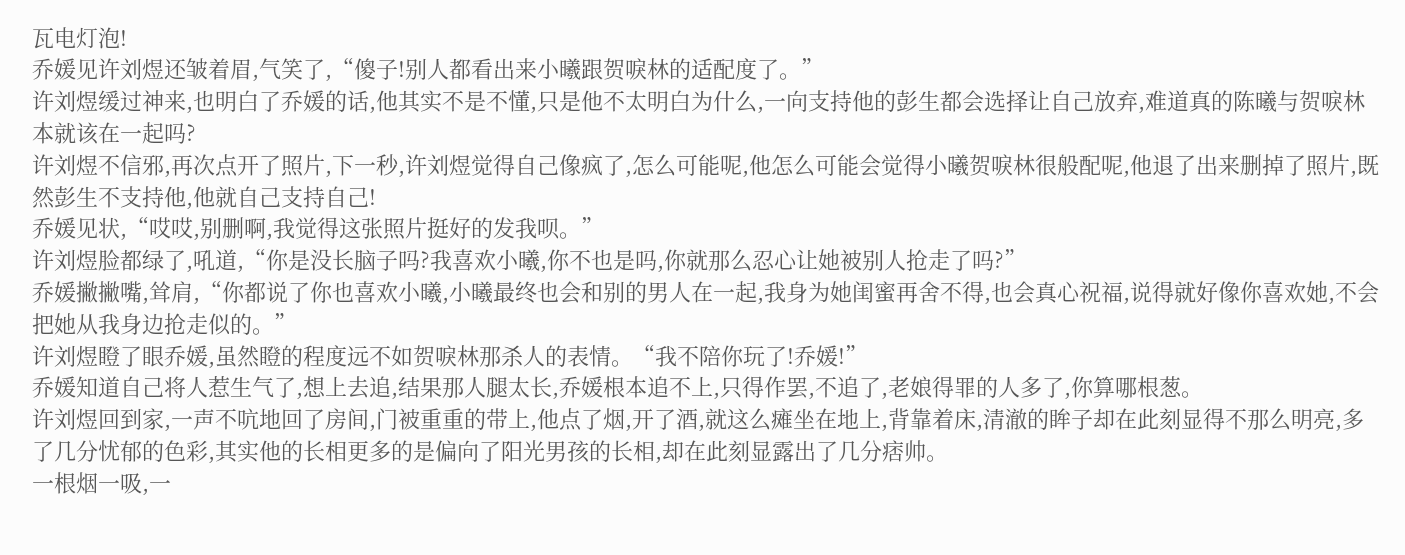瓦电灯泡!
乔媛见许刘煜还皱着眉,气笑了,“傻子!别人都看出来小曦跟贺唳林的适配度了。”
许刘煜缓过神来,也明白了乔媛的话,他其实不是不懂,只是他不太明白为什么,一向支持他的彭生都会选择让自己放弃,难道真的陈曦与贺唳林本就该在一起吗?
许刘煜不信邪,再次点开了照片,下一秒,许刘煜觉得自己像疯了,怎么可能呢,他怎么可能会觉得小曦贺唳林很般配呢,他退了出来删掉了照片,既然彭生不支持他,他就自己支持自己!
乔媛见状,“哎哎,别删啊,我觉得这张照片挺好的发我呗。”
许刘煜脸都绿了,吼道,“你是没长脑子吗?我喜欢小曦,你不也是吗,你就那么忍心让她被别人抢走了吗?”
乔媛撇撇嘴,耸肩,“你都说了你也喜欢小曦,小曦最终也会和别的男人在一起,我身为她闺蜜再舍不得,也会真心祝福,说得就好像你喜欢她,不会把她从我身边抢走似的。”
许刘煜瞪了眼乔媛,虽然瞪的程度远不如贺唳林那杀人的表情。“我不陪你玩了!乔媛!”
乔媛知道自己将人惹生气了,想上去追,结果那人腿太长,乔媛根本追不上,只得作罢,不追了,老娘得罪的人多了,你算哪根葱。
许刘煜回到家,一声不吭地回了房间,门被重重的带上,他点了烟,开了酒,就这么瘫坐在地上,背靠着床,清澈的眸子却在此刻显得不那么明亮,多了几分忧郁的色彩,其实他的长相更多的是偏向了阳光男孩的长相,却在此刻显露出了几分痞帅。
一根烟一吸,一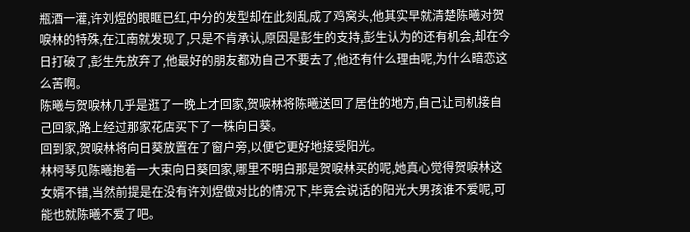瓶酒一灌,许刘煜的眼眶已红,中分的发型却在此刻乱成了鸡窝头,他其实早就清楚陈曦对贺唳林的特殊,在江南就发现了,只是不肯承认,原因是彭生的支持,彭生认为的还有机会,却在今日打破了,彭生先放弃了,他最好的朋友都劝自己不要去了,他还有什么理由呢,为什么暗恋这么苦啊。
陈曦与贺唳林几乎是逛了一晚上才回家,贺唳林将陈曦送回了居住的地方,自己让司机接自己回家,路上经过那家花店买下了一株向日葵。
回到家,贺唳林将向日葵放置在了窗户旁,以便它更好地接受阳光。
林柯琴见陈曦抱着一大束向日葵回家,哪里不明白那是贺唳林买的呢,她真心觉得贺唳林这女婿不错,当然前提是在没有许刘煜做对比的情况下,毕竟会说话的阳光大男孩谁不爱呢,可能也就陈曦不爱了吧。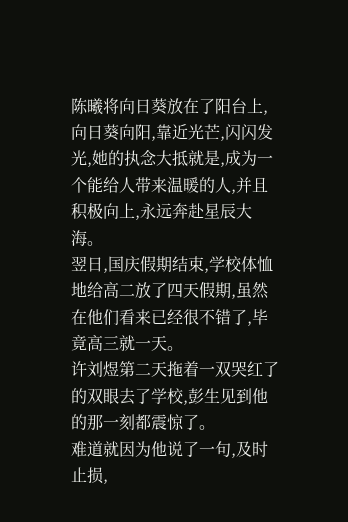陈曦将向日葵放在了阳台上,向日葵向阳,靠近光芒,闪闪发光,她的执念大抵就是,成为一个能给人带来温暖的人,并且积极向上,永远奔赴星辰大海。
翌日,国庆假期结束,学校体恤地给高二放了四天假期,虽然在他们看来已经很不错了,毕竟高三就一天。
许刘煜第二天拖着一双哭红了的双眼去了学校,彭生见到他的那一刻都震惊了。
难道就因为他说了一句,及时止损,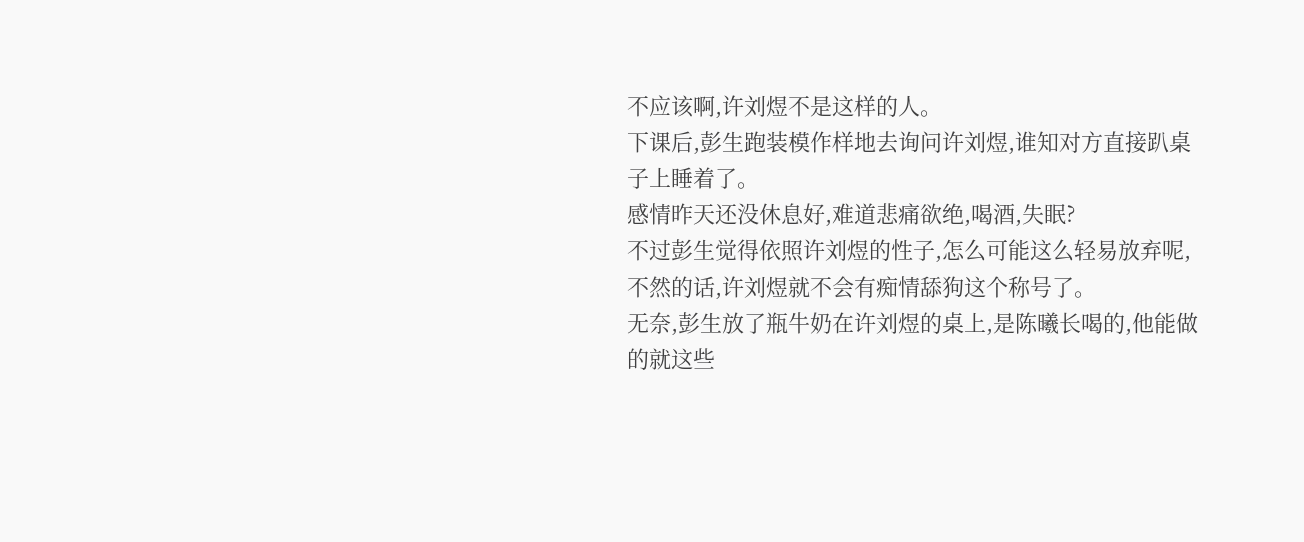不应该啊,许刘煜不是这样的人。
下课后,彭生跑装模作样地去询问许刘煜,谁知对方直接趴桌子上睡着了。
感情昨天还没休息好,难道悲痛欲绝,喝酒,失眠?
不过彭生觉得依照许刘煜的性子,怎么可能这么轻易放弃呢,不然的话,许刘煜就不会有痴情舔狗这个称号了。
无奈,彭生放了瓶牛奶在许刘煜的桌上,是陈曦长喝的,他能做的就这些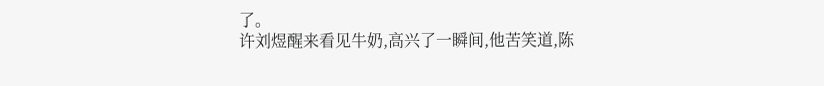了。
许刘煜醒来看见牛奶,高兴了一瞬间,他苦笑道,陈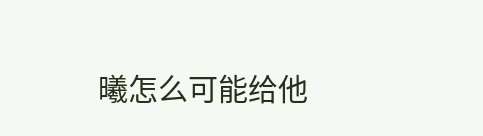曦怎么可能给他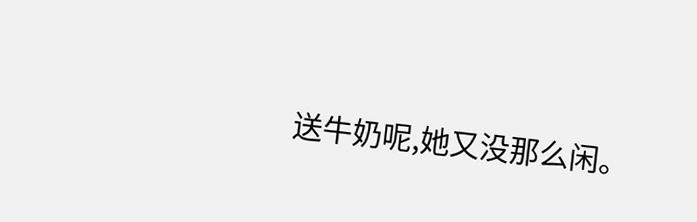送牛奶呢,她又没那么闲。